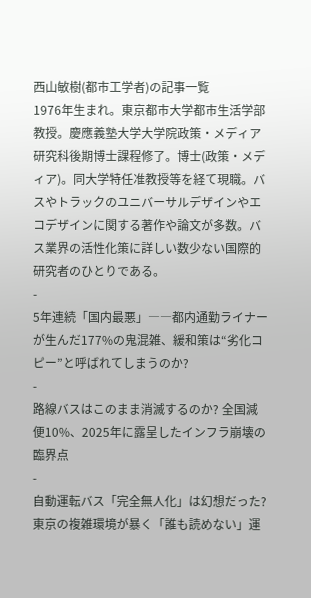西山敏樹(都市工学者)の記事一覧
1976年生まれ。東京都市大学都市生活学部教授。慶應義塾大学大学院政策・メディア研究科後期博士課程修了。博士(政策・メディア)。同大学特任准教授等を経て現職。バスやトラックのユニバーサルデザインやエコデザインに関する著作や論文が多数。バス業界の活性化策に詳しい数少ない国際的研究者のひとりである。
-
5年連続「国内最悪」――都内通勤ライナーが生んだ177%の鬼混雑、緩和策は“劣化コピー”と呼ばれてしまうのか?
-
路線バスはこのまま消滅するのか? 全国減便10%、2025年に露呈したインフラ崩壊の臨界点
-
自動運転バス「完全無人化」は幻想だった? 東京の複雑環境が暴く「誰も読めない」運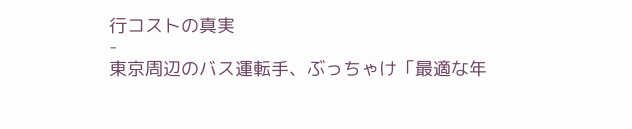行コストの真実
-
東京周辺のバス運転手、ぶっちゃけ「最適な年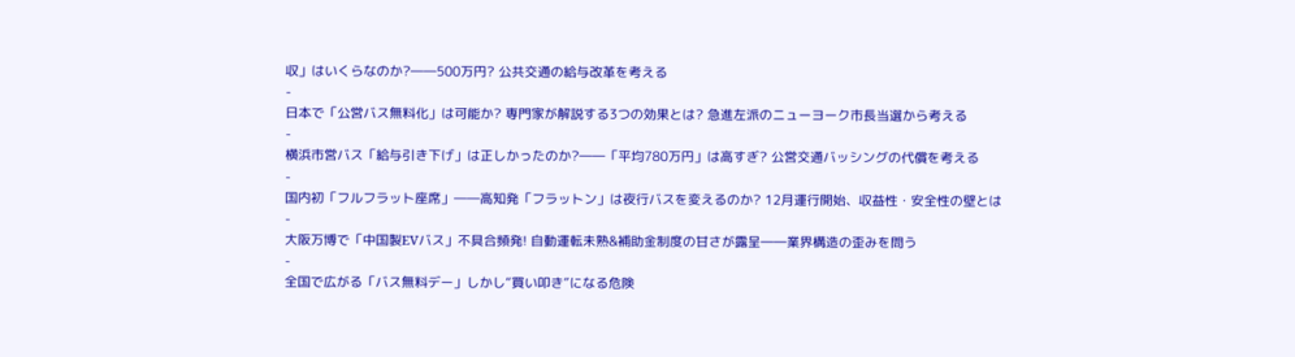収」はいくらなのか?――500万円? 公共交通の給与改革を考える
-
日本で「公営バス無料化」は可能か? 専門家が解説する3つの効果とは? 急進左派のニューヨーク市長当選から考える
-
横浜市営バス「給与引き下げ」は正しかったのか?――「平均780万円」は高すぎ? 公営交通バッシングの代償を考える
-
国内初「フルフラット座席」――高知発「フラットン」は夜行バスを変えるのか? 12月運行開始、収益性・安全性の壁とは
-
大阪万博で「中国製EVバス」不具合頻発! 自動運転未熟&補助金制度の甘さが露呈――業界構造の歪みを問う
-
全国で広がる「バス無料デー」しかし“買い叩き”になる危険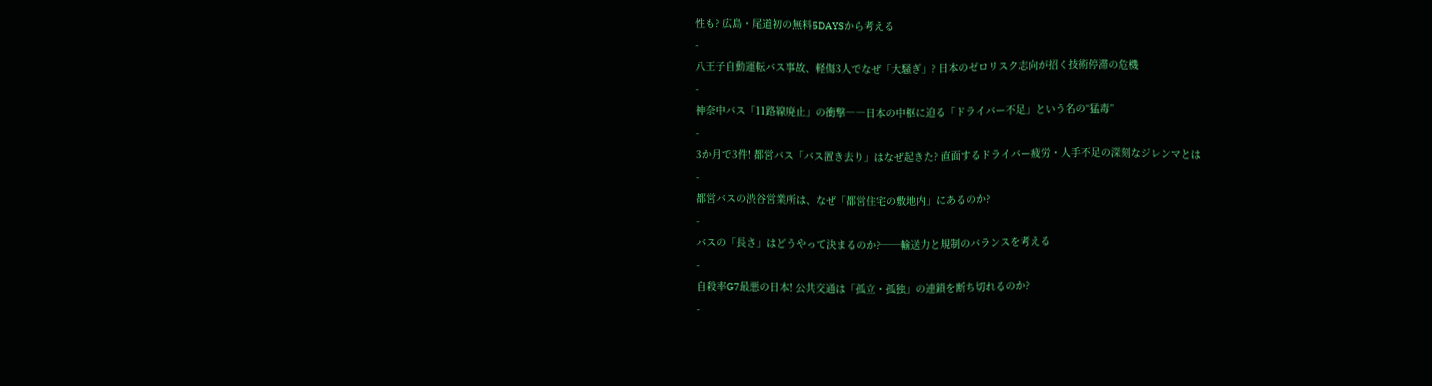性も? 広島・尾道初の無料5DAYSから考える
-
八王子自動運転バス事故、軽傷3人でなぜ「大騒ぎ」? 日本のゼロリスク志向が招く技術停滞の危機
-
神奈中バス「11路線廃止」の衝撃――日本の中枢に迫る「ドライバー不足」という名の“猛毒”
-
3か月で3件! 都営バス「バス置き去り」はなぜ起きた? 直面するドライバー疲労・人手不足の深刻なジレンマとは
-
都営バスの渋谷営業所は、なぜ「都営住宅の敷地内」にあるのか?
-
バスの「長さ」はどうやって決まるのか?──輸送力と規制のバランスを考える
-
自殺率G7最悪の日本! 公共交通は「孤立・孤独」の連鎖を断ち切れるのか?
-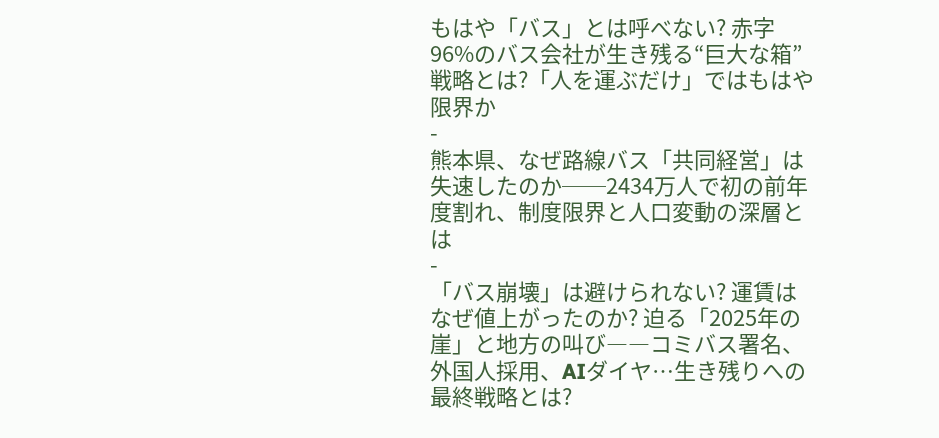もはや「バス」とは呼べない? 赤字96%のバス会社が生き残る“巨大な箱”戦略とは?「人を運ぶだけ」ではもはや限界か
-
熊本県、なぜ路線バス「共同経営」は失速したのか──2434万人で初の前年度割れ、制度限界と人口変動の深層とは
-
「バス崩壊」は避けられない? 運賃はなぜ値上がったのか? 迫る「2025年の崖」と地方の叫び――コミバス署名、外国人採用、AIダイヤ…生き残りへの最終戦略とは?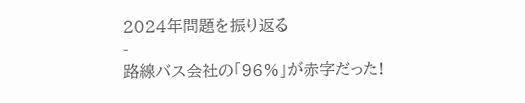2024年問題を振り返る
-
路線バス会社の「96%」が赤字だった!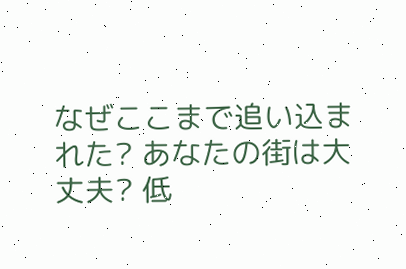なぜここまで追い込まれた? あなたの街は大丈夫? 低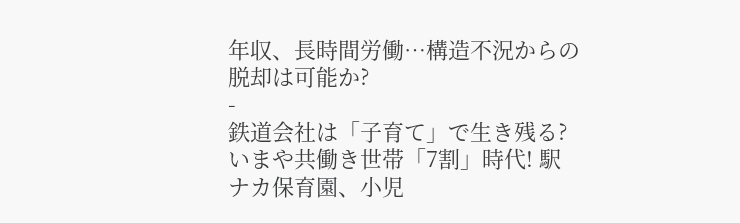年収、長時間労働…構造不況からの脱却は可能か?
-
鉄道会社は「子育て」で生き残る? いまや共働き世帯「7割」時代! 駅ナカ保育園、小児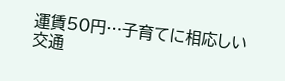運賃50円…子育てに相応しい交通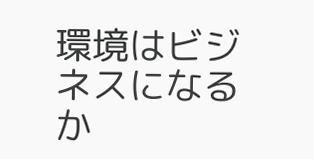環境はビジネスになるか